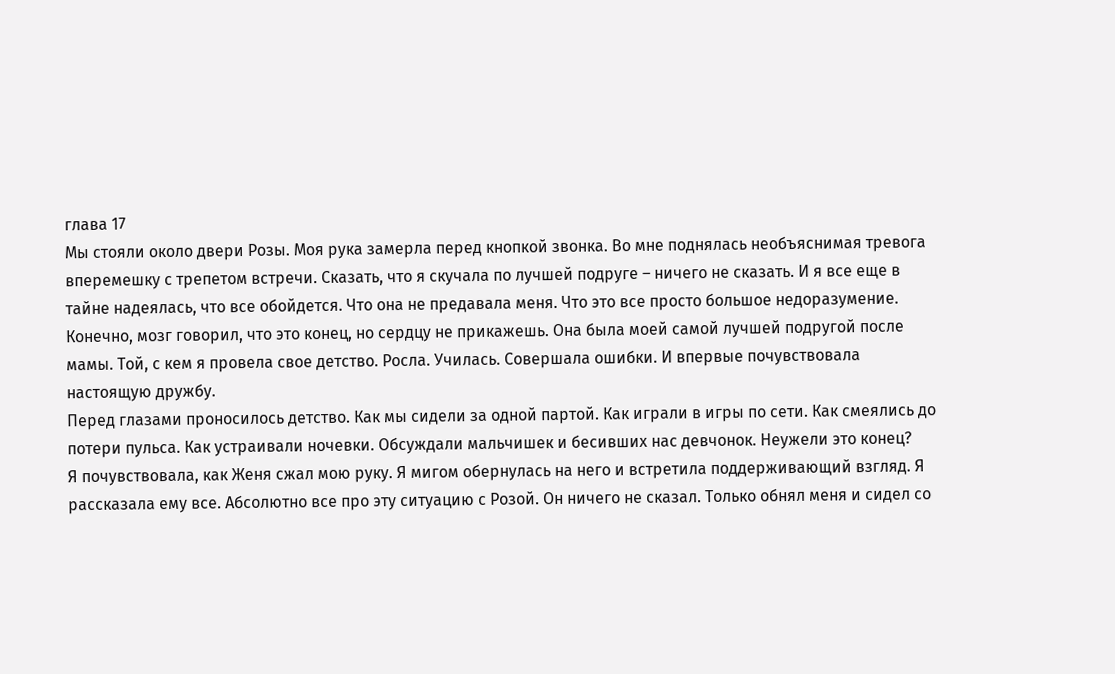глава 17
Мы стояли около двери Розы. Моя рука замерла перед кнопкой звонка. Во мне поднялась необъяснимая тревога вперемешку с трепетом встречи. Сказать, что я скучала по лучшей подруге – ничего не сказать. И я все еще в тайне надеялась, что все обойдется. Что она не предавала меня. Что это все просто большое недоразумение. Конечно, мозг говорил, что это конец, но сердцу не прикажешь. Она была моей самой лучшей подругой после мамы. Той, с кем я провела свое детство. Росла. Училась. Совершала ошибки. И впервые почувствовала настоящую дружбу.
Перед глазами проносилось детство. Как мы сидели за одной партой. Как играли в игры по сети. Как смеялись до потери пульса. Как устраивали ночевки. Обсуждали мальчишек и бесивших нас девчонок. Неужели это конец?
Я почувствовала, как Женя сжал мою руку. Я мигом обернулась на него и встретила поддерживающий взгляд. Я рассказала ему все. Абсолютно все про эту ситуацию с Розой. Он ничего не сказал. Только обнял меня и сидел со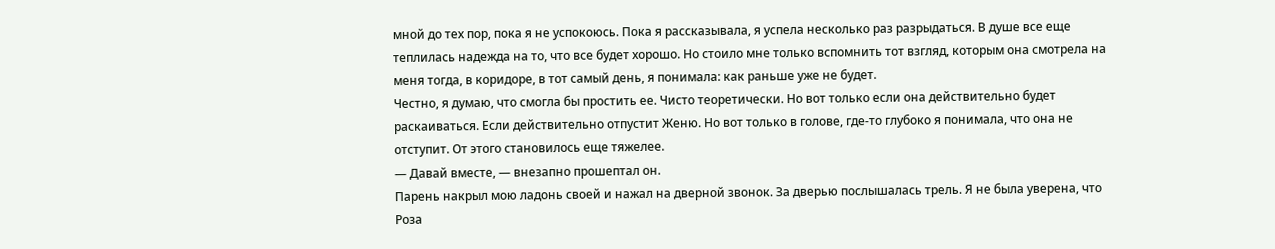мной до тех пор, пока я не успокоюсь. Пока я рассказывала, я успела несколько раз разрыдаться. В душе все еще теплилась надежда на то, что все будет хорошо. Но стоило мне только вспомнить тот взгляд, которым она смотрела на меня тогда, в коридоре, в тот самый день, я понимала: как раньше уже не будет.
Честно, я думаю, что смогла бы простить ее. Чисто теоретически. Но вот только если она действительно будет раскаиваться. Если действительно отпустит Женю. Но вот только в голове, где-то глубоко я понимала, что она не отступит. От этого становилось еще тяжелее.
— Давай вместе, — внезапно прошептал он.
Парень накрыл мою ладонь своей и нажал на дверной звонок. За дверью послышалась трель. Я не была уверена, что Роза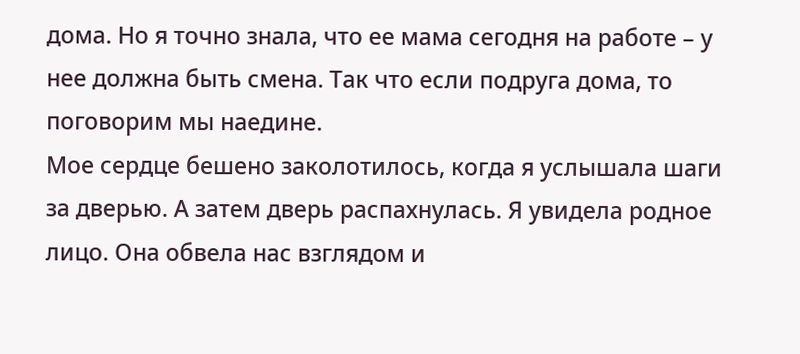дома. Но я точно знала, что ее мама сегодня на работе – у нее должна быть смена. Так что если подруга дома, то поговорим мы наедине.
Мое сердце бешено заколотилось, когда я услышала шаги за дверью. А затем дверь распахнулась. Я увидела родное лицо. Она обвела нас взглядом и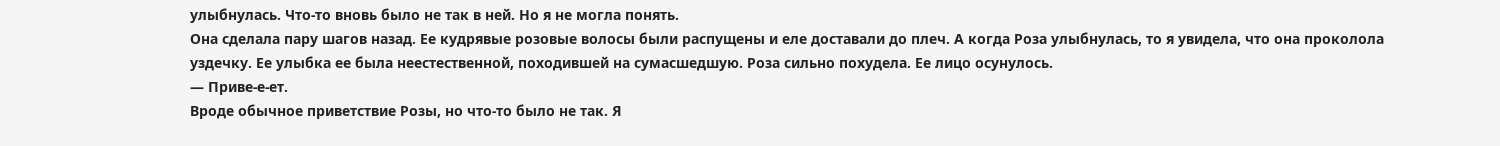улыбнулась. Что-то вновь было не так в ней. Но я не могла понять.
Она сделала пару шагов назад. Ее кудрявые розовые волосы были распущены и еле доставали до плеч. А когда Роза улыбнулась, то я увидела, что она проколола уздечку. Ее улыбка ее была неестественной, походившей на сумасшедшую. Роза сильно похудела. Ее лицо осунулось.
— Приве-е-ет.
Вроде обычное приветствие Розы, но что-то было не так. Я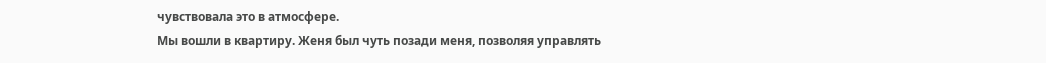чувствовала это в атмосфере.
Мы вошли в квартиру. Женя был чуть позади меня, позволяя управлять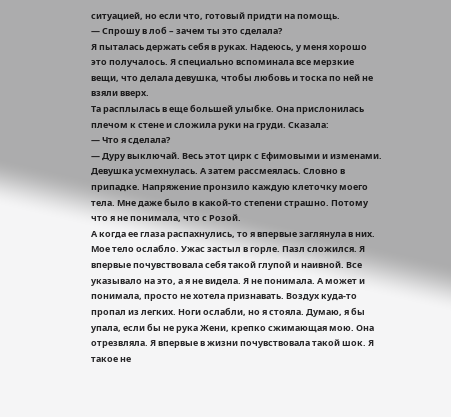ситуацией, но если что, готовый придти на помощь.
— Спрошу в лоб – зачем ты это сделала?
Я пыталась держать себя в руках. Надеюсь, у меня хорошо это получалось. Я специально вспоминала все мерзкие вещи, что делала девушка, чтобы любовь и тоска по ней не взяли вверх.
Та расплылась в еще большей улыбке. Она прислонилась плечом к стене и сложила руки на груди. Сказала:
— Что я сделала?
— Дуру выключай. Весь этот цирк с Ефимовыми и изменами.
Девушка усмехнулась. А затем рассмеялась. Словно в припадке. Напряжение пронзило каждую клеточку моего тела. Мне даже было в какой-то степени страшно. Потому что я не понимала, что с Розой.
А когда ее глаза распахнулись, то я впервые заглянула в них. Мое тело ослабло. Ужас застыл в горле. Пазл сложился. Я впервые почувствовала себя такой глупой и наивной. Все указывало на это, а я не видела. Я не понимала. А может и понимала, просто не хотела признавать. Воздух куда-то пропал из легких. Ноги ослабли, но я стояла. Думаю, я бы упала, если бы не рука Жени, крепко сжимающая мою. Она отрезвляла. Я впервые в жизни почувствовала такой шок. Я такое не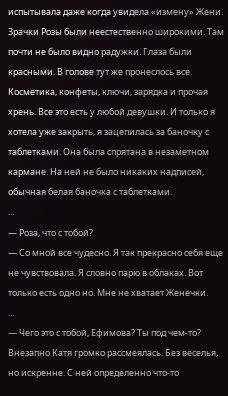испытывала даже когда увидела «измену» Жени.
Зрачки Розы были неестественно широкими. Там почти не было видно радужки. Глаза были красными. В голове тут же пронеслось все.
Косметика, конфеты, ключи, зарядка и прочая хрень. Все это есть у любой девушки. И только я хотела уже закрыть, я зацепилась за баночку с таблетками. Она была спрятана в незаметном кармане. На ней не было никаких надписей, обычная белая баночка с таблетками.
...
— Роза, что с тобой?
— Со мной все чудесно. Я так прекрасно себя еще не чувствовала. Я словно парю в облаках. Вот только есть одно но. Мне не хватает Женечки.
...
— Чего это с тобой, Ефимова? Ты под чем-то?
Внезапно Катя громко рассмеялась. Без веселья, но искренне. С ней определенно что-то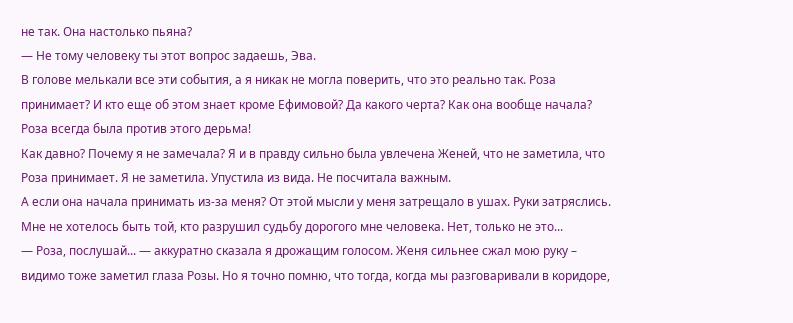не так. Она настолько пьяна?
— Не тому человеку ты этот вопрос задаешь, Эва.
В голове мелькали все эти события, а я никак не могла поверить, что это реально так. Роза принимает? И кто еще об этом знает кроме Ефимовой? Да какого черта? Как она вообще начала? Роза всегда была против этого дерьма!
Как давно? Почему я не замечала? Я и в правду сильно была увлечена Женей, что не заметила, что Роза принимает. Я не заметила. Упустила из вида. Не посчитала важным.
А если она начала принимать из-за меня? От этой мысли у меня затрещало в ушах. Руки затряслись. Мне не хотелось быть той, кто разрушил судьбу дорогого мне человека. Нет, только не это...
— Роза, послушай... — аккуратно сказала я дрожащим голосом. Женя сильнее сжал мою руку – видимо тоже заметил глаза Розы. Но я точно помню, что тогда, когда мы разговаривали в коридоре,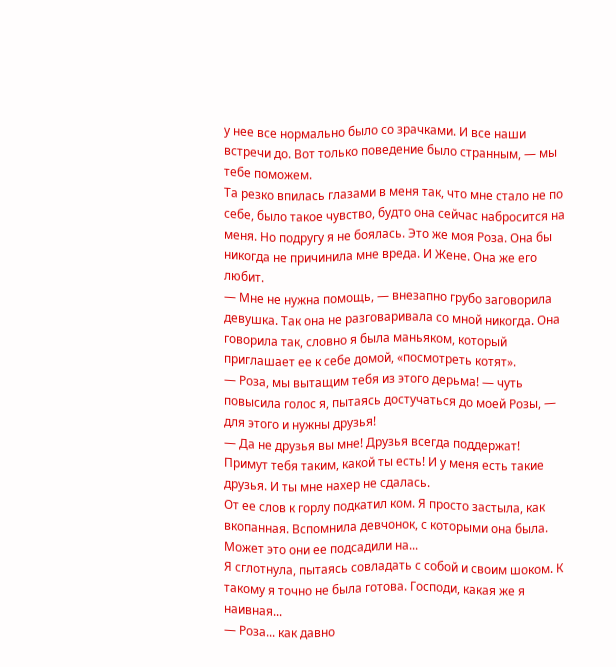у нее все нормально было со зрачками. И все наши встречи до. Вот только поведение было странным, — мы тебе поможем.
Та резко впилась глазами в меня так, что мне стало не по себе, было такое чувство, будто она сейчас набросится на меня. Но подругу я не боялась. Это же моя Роза. Она бы никогда не причинила мне вреда. И Жене. Она же его любит.
— Мне не нужна помощь, — внезапно грубо заговорила девушка. Так она не разговаривала со мной никогда. Она говорила так, словно я была маньяком, который приглашает ее к себе домой, «посмотреть котят».
— Роза, мы вытащим тебя из этого дерьма! — чуть повысила голос я, пытаясь достучаться до моей Розы, — для этого и нужны друзья!
— Да не друзья вы мне! Друзья всегда поддержат! Примут тебя таким, какой ты есть! И у меня есть такие друзья. И ты мне нахер не сдалась.
От ее слов к горлу подкатил ком. Я просто застыла, как вкопанная. Вспомнила девчонок, с которыми она была. Может это они ее подсадили на...
Я сглотнула, пытаясь совладать с собой и своим шоком. К такому я точно не была готова. Господи, какая же я наивная...
— Роза... как давно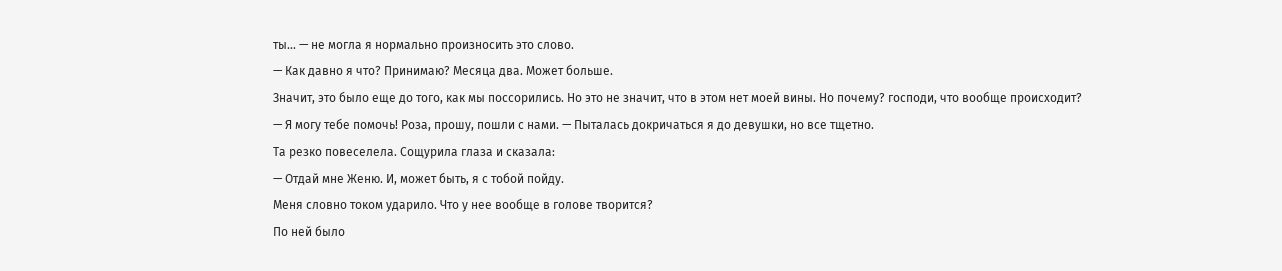ты... — не могла я нормально произносить это слово.
— Как давно я что? Принимаю? Месяца два. Может больше.
Значит, это было еще до того, как мы поссорились. Но это не значит, что в этом нет моей вины. Но почему? господи, что вообще происходит?
— Я могу тебе помочь! Роза, прошу, пошли с нами. — Пыталась докричаться я до девушки, но все тщетно.
Та резко повеселела. Сощурила глаза и сказала:
— Отдай мне Женю. И, может быть, я с тобой пойду.
Меня словно током ударило. Что у нее вообще в голове творится?
По ней было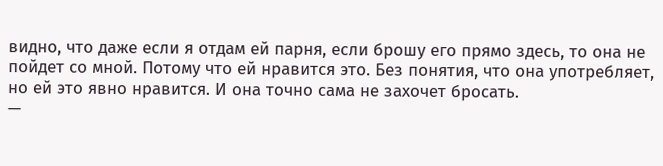видно, что даже если я отдам ей парня, если брошу его прямо здесь, то она не пойдет со мной. Потому что ей нравится это. Без понятия, что она употребляет, но ей это явно нравится. И она точно сама не захочет бросать.
—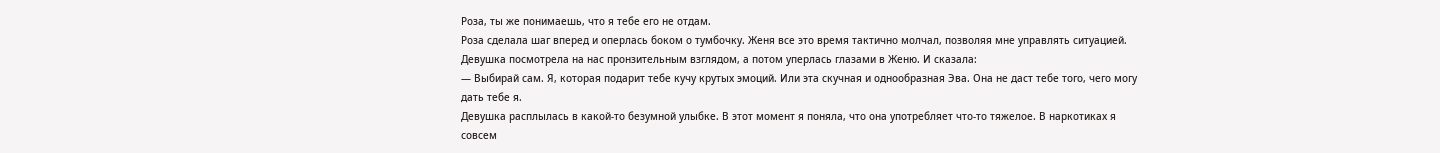Роза, ты же понимаешь, что я тебе его не отдам.
Роза сделала шаг вперед и оперлась боком о тумбочку. Женя все это время тактично молчал, позволяя мне управлять ситуацией. Девушка посмотрела на нас пронзительным взглядом, а потом уперлась глазами в Женю. И сказала:
— Выбирай сам. Я, которая подарит тебе кучу крутых эмоций. Или эта скучная и однообразная Эва. Она не даст тебе того, чего могу дать тебе я.
Девушка расплылась в какой-то безумной улыбке. В этот момент я поняла, что она употребляет что-то тяжелое. В наркотиках я совсем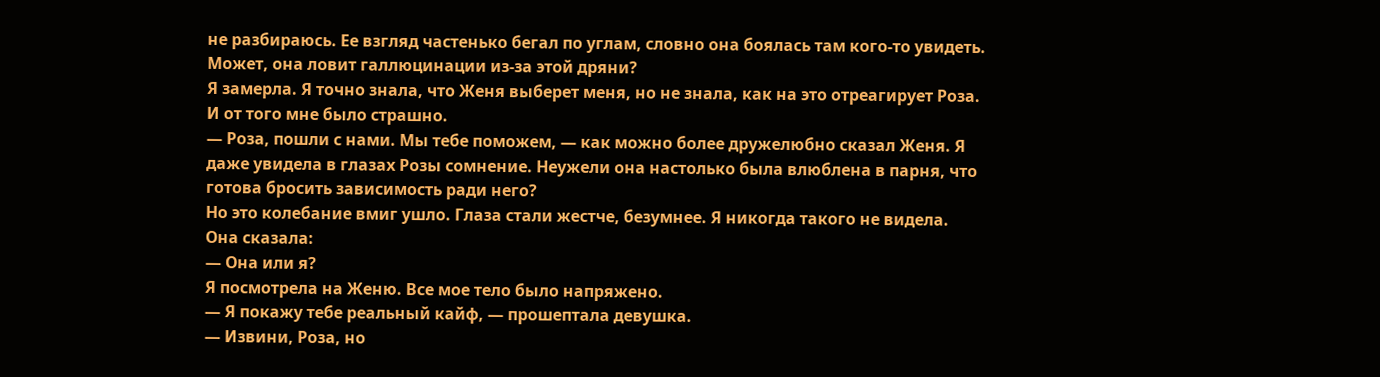не разбираюсь. Ее взгляд частенько бегал по углам, словно она боялась там кого-то увидеть. Может, она ловит галлюцинации из-за этой дряни?
Я замерла. Я точно знала, что Женя выберет меня, но не знала, как на это отреагирует Роза. И от того мне было страшно.
— Роза, пошли с нами. Мы тебе поможем, — как можно более дружелюбно сказал Женя. Я даже увидела в глазах Розы сомнение. Неужели она настолько была влюблена в парня, что готова бросить зависимость ради него?
Но это колебание вмиг ушло. Глаза стали жестче, безумнее. Я никогда такого не видела. Она сказала:
— Она или я?
Я посмотрела на Женю. Все мое тело было напряжено.
— Я покажу тебе реальный кайф, — прошептала девушка.
— Извини, Роза, но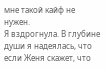мне такой кайф не нужен.
Я вздрогнула. В глубине души я надеялась, что если Женя скажет, что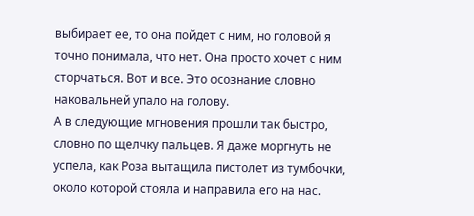выбирает ее, то она пойдет с ним, но головой я точно понимала, что нет. Она просто хочет с ним сторчаться. Вот и все. Это осознание словно наковальней упало на голову.
А в следующие мгновения прошли так быстро, словно по щелчку пальцев. Я даже моргнуть не успела, как Роза вытащила пистолет из тумбочки, около которой стояла и направила его на нас.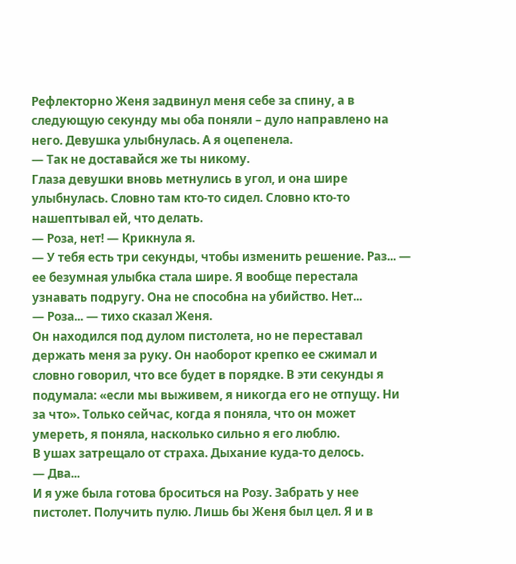Рефлекторно Женя задвинул меня себе за спину, а в следующую секунду мы оба поняли – дуло направлено на него. Девушка улыбнулась. А я оцепенела.
— Так не доставайся же ты никому.
Глаза девушки вновь метнулись в угол, и она шире улыбнулась. Словно там кто-то сидел. Словно кто-то нашептывал ей, что делать.
— Роза, нет! — Крикнула я.
— У тебя есть три секунды, чтобы изменить решение. Раз... — ее безумная улыбка стала шире. Я вообще перестала узнавать подругу. Она не способна на убийство. Нет...
— Роза... — тихо сказал Женя.
Он находился под дулом пистолета, но не переставал держать меня за руку. Он наоборот крепко ее сжимал и словно говорил, что все будет в порядке. В эти секунды я подумала: «если мы выживем, я никогда его не отпущу. Ни за что». Только сейчас, когда я поняла, что он может умереть, я поняла, насколько сильно я его люблю.
В ушах затрещало от страха. Дыхание куда-то делось.
— Два...
И я уже была готова броситься на Розу. Забрать у нее пистолет. Получить пулю. Лишь бы Женя был цел. Я и в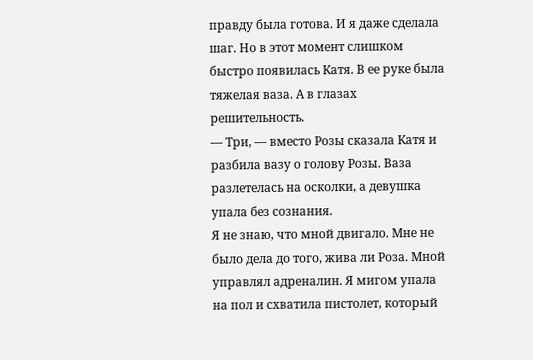правду была готова. И я даже сделала шаг. Но в этот момент слишком быстро появилась Катя. В ее руке была тяжелая ваза. А в глазах решительность.
— Три, — вместо Розы сказала Катя и разбила вазу о голову Розы. Ваза разлетелась на осколки, а девушка упала без сознания.
Я не знаю, что мной двигало. Мне не было дела до того, жива ли Роза. Мной управлял адреналин. Я мигом упала на пол и схватила пистолет, который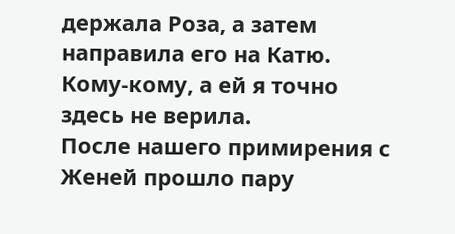держала Роза, а затем направила его на Катю. Кому-кому, а ей я точно здесь не верила.
После нашего примирения с Женей прошло пару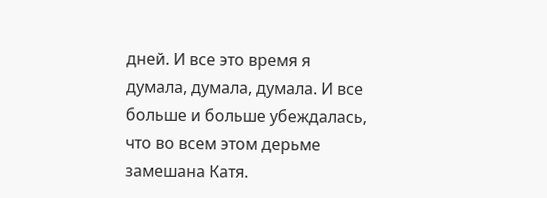дней. И все это время я думала, думала, думала. И все больше и больше убеждалась, что во всем этом дерьме замешана Катя.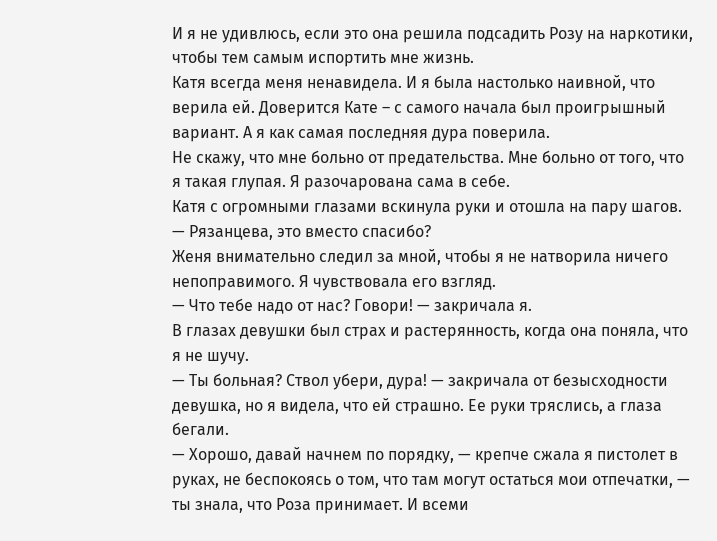И я не удивлюсь, если это она решила подсадить Розу на наркотики, чтобы тем самым испортить мне жизнь.
Катя всегда меня ненавидела. И я была настолько наивной, что верила ей. Доверится Кате – с самого начала был проигрышный вариант. А я как самая последняя дура поверила.
Не скажу, что мне больно от предательства. Мне больно от того, что я такая глупая. Я разочарована сама в себе.
Катя с огромными глазами вскинула руки и отошла на пару шагов.
— Рязанцева, это вместо спасибо?
Женя внимательно следил за мной, чтобы я не натворила ничего непоправимого. Я чувствовала его взгляд.
— Что тебе надо от нас? Говори! — закричала я.
В глазах девушки был страх и растерянность, когда она поняла, что я не шучу.
— Ты больная? Ствол убери, дура! — закричала от безысходности девушка, но я видела, что ей страшно. Ее руки тряслись, а глаза бегали.
— Хорошо, давай начнем по порядку, — крепче сжала я пистолет в руках, не беспокоясь о том, что там могут остаться мои отпечатки, — ты знала, что Роза принимает. И всеми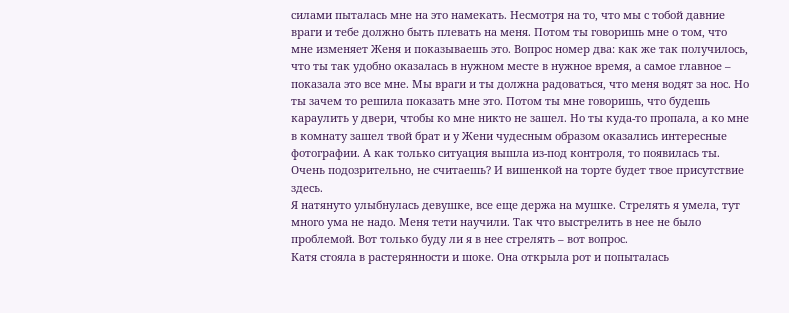силами пыталась мне на это намекать. Несмотря на то, что мы с тобой давние враги и тебе должно быть плевать на меня. Потом ты говоришь мне о том, что мне изменяет Женя и показываешь это. Вопрос номер два: как же так получилось, что ты так удобно оказалась в нужном месте в нужное время, а самое главное – показала это все мне. Мы враги и ты должна радоваться, что меня водят за нос. Но ты зачем то решила показать мне это. Потом ты мне говоришь, что будешь караулить у двери, чтобы ко мне никто не зашел. Но ты куда-то пропала, а ко мне в комнату зашел твой брат и у Жени чудесным образом оказались интересные фотографии. А как только ситуация вышла из-под контроля, то появилась ты. Очень подозрительно, не считаешь? И вишенкой на торте будет твое присутствие здесь.
Я натянуто улыбнулась девушке, все еще держа на мушке. Стрелять я умела, тут много ума не надо. Меня тети научили. Так что выстрелить в нее не было проблемой. Вот только буду ли я в нее стрелять – вот вопрос.
Катя стояла в растерянности и шоке. Она открыла рот и попыталась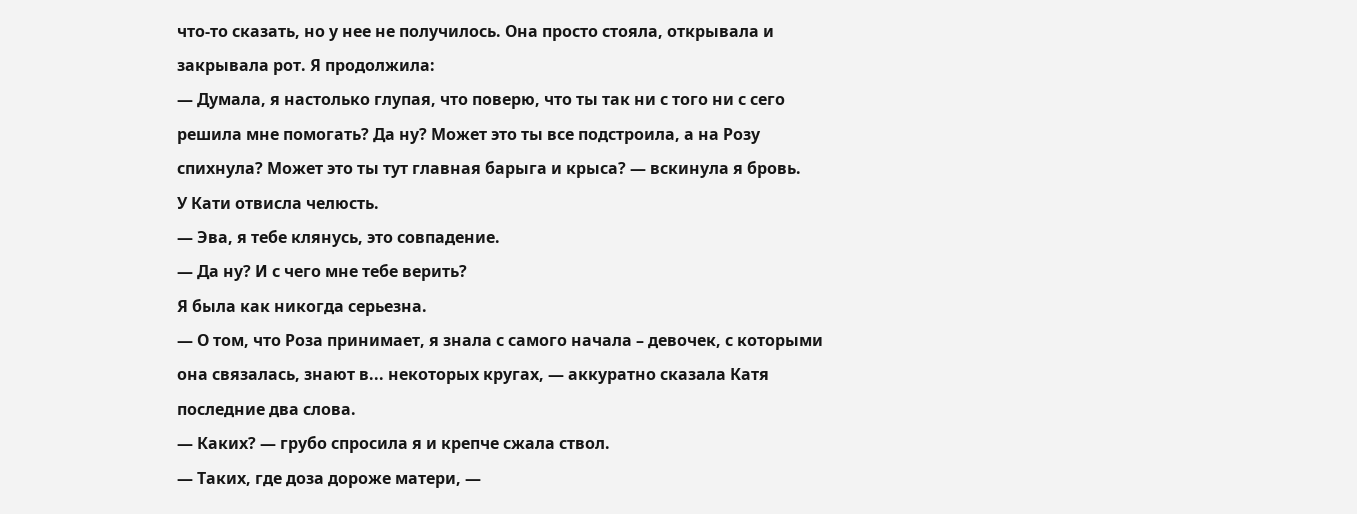что-то сказать, но у нее не получилось. Она просто стояла, открывала и закрывала рот. Я продолжила:
— Думала, я настолько глупая, что поверю, что ты так ни с того ни с сего решила мне помогать? Да ну? Может это ты все подстроила, а на Розу спихнула? Может это ты тут главная барыга и крыса? — вскинула я бровь.
У Кати отвисла челюсть.
— Эва, я тебе клянусь, это совпадение.
— Да ну? И с чего мне тебе верить?
Я была как никогда серьезна.
— О том, что Роза принимает, я знала с самого начала – девочек, с которыми она связалась, знают в... некоторых кругах, — аккуратно сказала Катя последние два слова.
— Каких? — грубо спросила я и крепче сжала ствол.
— Таких, где доза дороже матери, —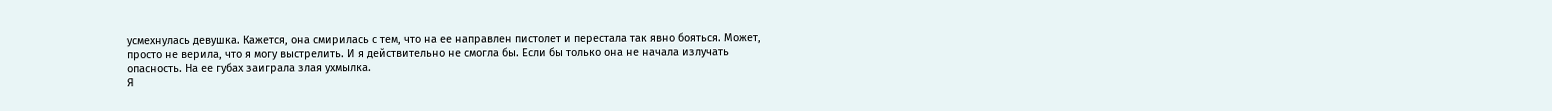усмехнулась девушка. Кажется, она смирилась с тем, что на ее направлен пистолет и перестала так явно бояться. Может, просто не верила, что я могу выстрелить. И я действительно не смогла бы. Если бы только она не начала излучать опасность. На ее губах заиграла злая ухмылка.
Я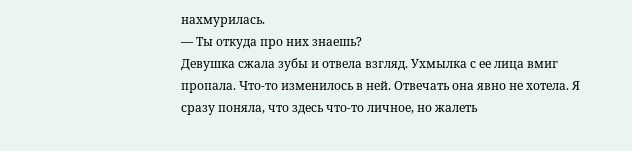нахмурилась.
— Ты откуда про них знаешь?
Девушка сжала зубы и отвела взгляд. Ухмылка с ее лица вмиг пропала. Что-то изменилось в ней. Отвечать она явно не хотела. Я сразу поняла, что здесь что-то личное, но жалеть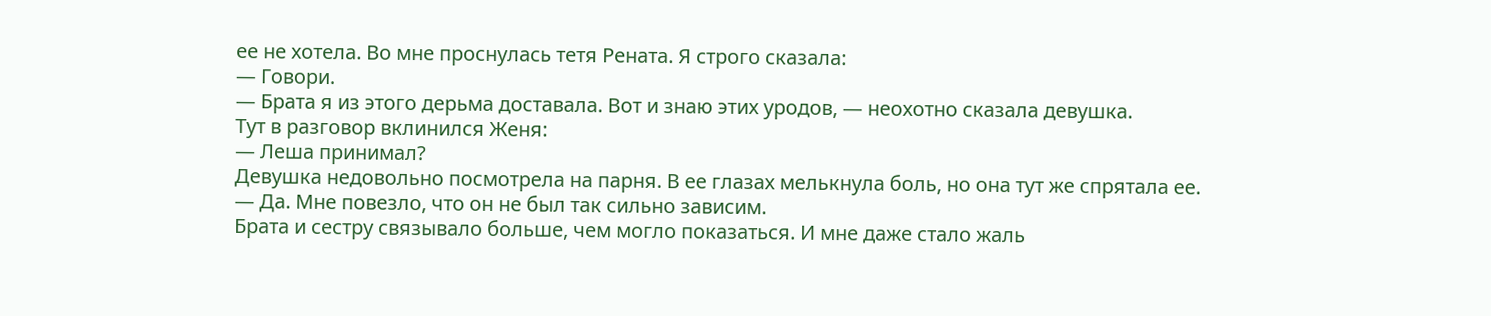ее не хотела. Во мне проснулась тетя Рената. Я строго сказала:
— Говори.
— Брата я из этого дерьма доставала. Вот и знаю этих уродов, — неохотно сказала девушка.
Тут в разговор вклинился Женя:
— Леша принимал?
Девушка недовольно посмотрела на парня. В ее глазах мелькнула боль, но она тут же спрятала ее.
— Да. Мне повезло, что он не был так сильно зависим.
Брата и сестру связывало больше, чем могло показаться. И мне даже стало жаль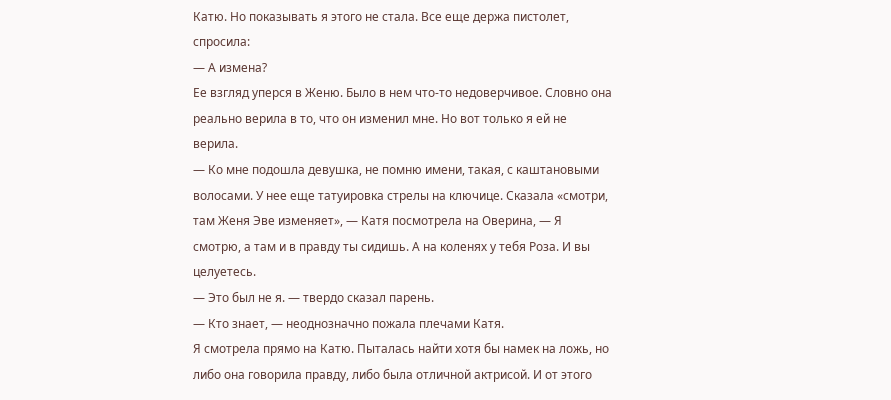Катю. Но показывать я этого не стала. Все еще держа пистолет, спросила:
— А измена?
Ее взгляд уперся в Женю. Было в нем что-то недоверчивое. Словно она реально верила в то, что он изменил мне. Но вот только я ей не верила.
— Ко мне подошла девушка, не помню имени, такая, с каштановыми волосами. У нее еще татуировка стрелы на ключице. Сказала «смотри, там Женя Эве изменяет», — Катя посмотрела на Оверина, — Я смотрю, а там и в правду ты сидишь. А на коленях у тебя Роза. И вы целуетесь.
— Это был не я. — твердо сказал парень.
— Кто знает, — неоднозначно пожала плечами Катя.
Я смотрела прямо на Катю. Пыталась найти хотя бы намек на ложь, но либо она говорила правду, либо была отличной актрисой. И от этого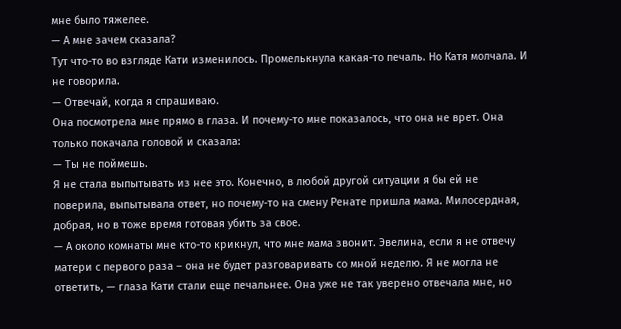мне было тяжелее.
— А мне зачем сказала?
Тут что-то во взгляде Кати изменилось. Промелькнула какая-то печаль. Но Катя молчала. И не говорила.
— Отвечай, когда я спрашиваю.
Она посмотрела мне прямо в глаза. И почему-то мне показалось, что она не врет. Она только покачала головой и сказала:
— Ты не поймешь.
Я не стала выпытывать из нее это. Конечно, в любой другой ситуации я бы ей не поверила, выпытывала ответ, но почему-то на смену Ренате пришла мама. Милосердная, добрая, но в тоже время готовая убить за свое.
— А около комнаты мне кто-то крикнул, что мне мама звонит. Эвелина, если я не отвечу матери с первого раза – она не будет разговаривать со мной неделю. Я не могла не ответить, — глаза Кати стали еще печальнее. Она уже не так уверено отвечала мне, но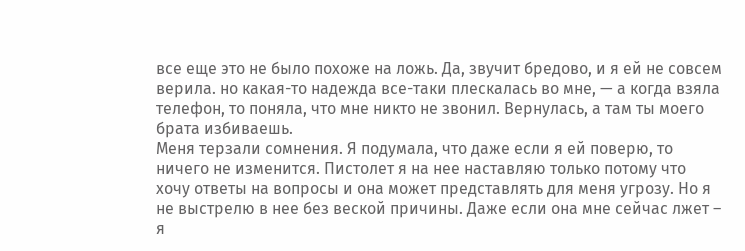все еще это не было похоже на ложь. Да, звучит бредово, и я ей не совсем верила. но какая-то надежда все-таки плескалась во мне, — а когда взяла телефон, то поняла, что мне никто не звонил. Вернулась, а там ты моего брата избиваешь.
Меня терзали сомнения. Я подумала, что даже если я ей поверю, то ничего не изменится. Пистолет я на нее наставляю только потому что хочу ответы на вопросы и она может представлять для меня угрозу. Но я не выстрелю в нее без веской причины. Даже если она мне сейчас лжет – я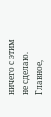ничего с этим не сделаю. Главное,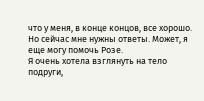что у меня, в конце концов, все хорошо. Но сейчас мне нужны ответы. Может, я еще могу помочь Розе.
Я очень хотела взглянуть на тело подруги,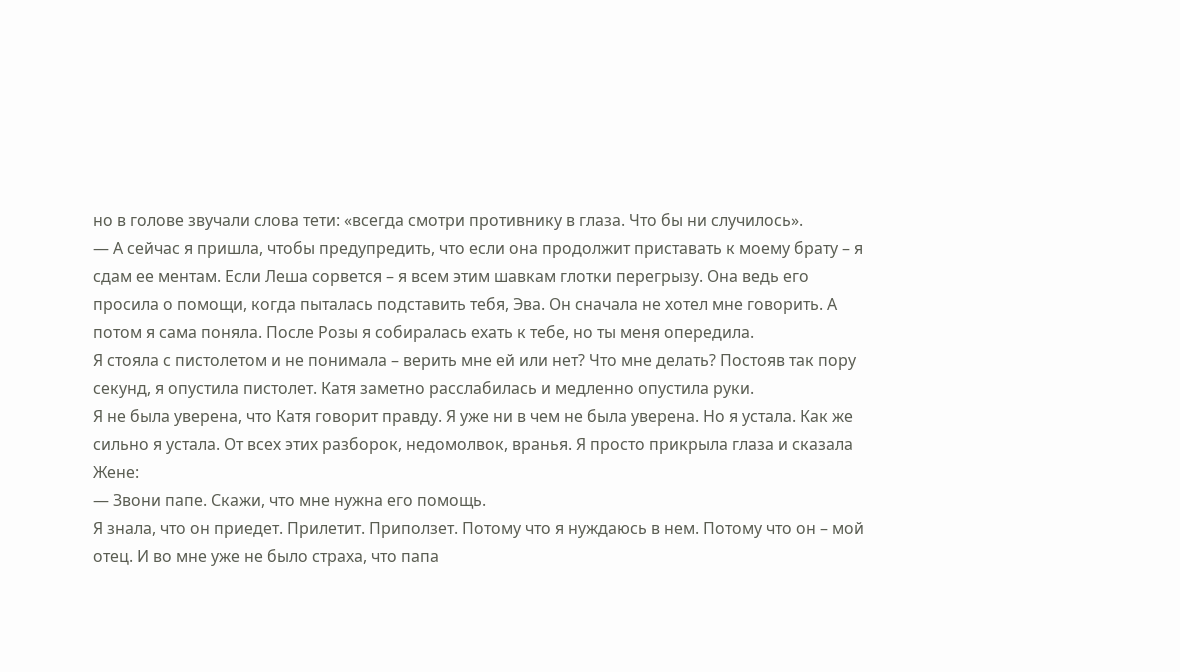но в голове звучали слова тети: «всегда смотри противнику в глаза. Что бы ни случилось».
— А сейчас я пришла, чтобы предупредить, что если она продолжит приставать к моему брату – я сдам ее ментам. Если Леша сорвется – я всем этим шавкам глотки перегрызу. Она ведь его просила о помощи, когда пыталась подставить тебя, Эва. Он сначала не хотел мне говорить. А потом я сама поняла. После Розы я собиралась ехать к тебе, но ты меня опередила.
Я стояла с пистолетом и не понимала – верить мне ей или нет? Что мне делать? Постояв так пору секунд, я опустила пистолет. Катя заметно расслабилась и медленно опустила руки.
Я не была уверена, что Катя говорит правду. Я уже ни в чем не была уверена. Но я устала. Как же сильно я устала. От всех этих разборок, недомолвок, вранья. Я просто прикрыла глаза и сказала Жене:
— Звони папе. Скажи, что мне нужна его помощь.
Я знала, что он приедет. Прилетит. Приползет. Потому что я нуждаюсь в нем. Потому что он – мой отец. И во мне уже не было страха, что папа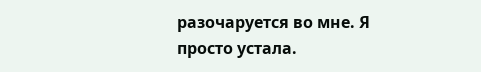разочаруется во мне. Я просто устала.